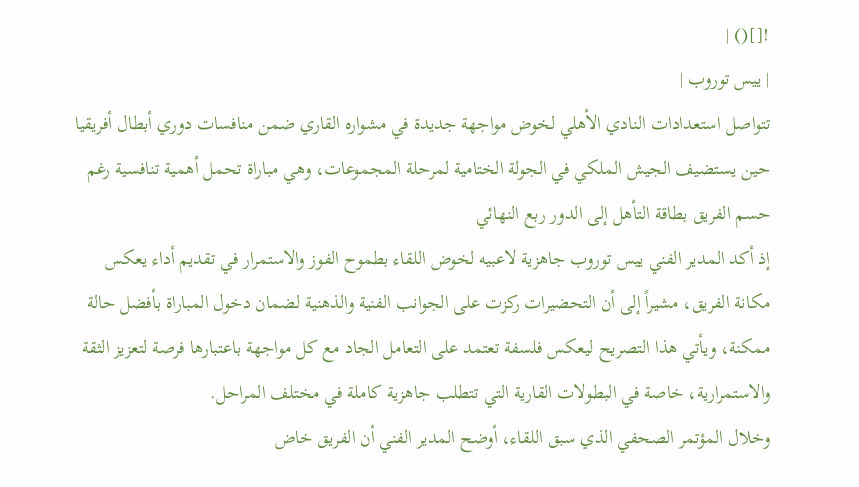![]() |
| ييس توروب |
تتواصل استعدادات النادي الأهلي لخوض مواجهة جديدة في مشواره القاري ضمن منافسات دوري أبطال أفريقيا حين يستضيف الجيش الملكي في الجولة الختامية لمرحلة المجموعات، وهي مباراة تحمل أهمية تنافسية رغم حسم الفريق بطاقة التأهل إلى الدور ربع النهائي
إذ أكد المدير الفني ييس توروب جاهزية لاعبيه لخوض اللقاء بطموح الفوز والاستمرار في تقديم أداء يعكس مكانة الفريق، مشيراً إلى أن التحضيرات ركزت على الجوانب الفنية والذهنية لضمان دخول المباراة بأفضل حالة ممكنة، ويأتي هذا التصريح ليعكس فلسفة تعتمد على التعامل الجاد مع كل مواجهة باعتبارها فرصة لتعزيز الثقة والاستمرارية، خاصة في البطولات القارية التي تتطلب جاهزية كاملة في مختلف المراحل.
وخلال المؤتمر الصحفي الذي سبق اللقاء، أوضح المدير الفني أن الفريق خاض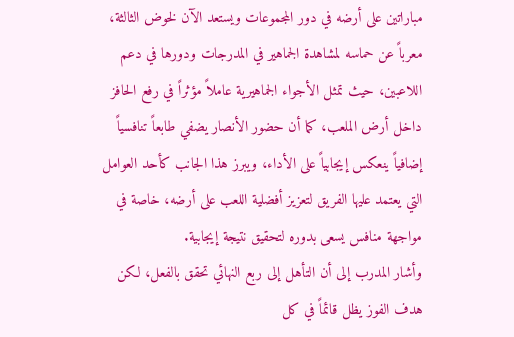مباراتين على أرضه في دور المجموعات ويستعد الآن لخوض الثالثة، معرباً عن حماسه لمشاهدة الجماهير في المدرجات ودورها في دعم اللاعبين، حيث تمثل الأجواء الجماهيرية عاملاً مؤثراً في رفع الحافز داخل أرض الملعب، كما أن حضور الأنصار يضفي طابعاً تنافسياً إضافياً ينعكس إيجابياً على الأداء، ويبرز هذا الجانب كأحد العوامل التي يعتمد عليها الفريق لتعزيز أفضلية اللعب على أرضه، خاصة في مواجهة منافس يسعى بدوره لتحقيق نتيجة إيجابية.
وأشار المدرب إلى أن التأهل إلى ربع النهائي تحقق بالفعل، لكن هدف الفوز يظل قائماً في كل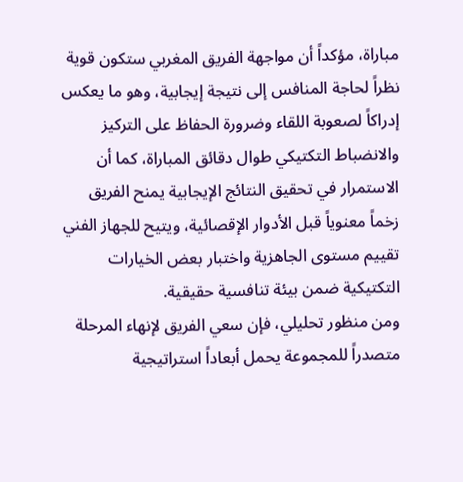مباراة، مؤكداً أن مواجهة الفريق المغربي ستكون قوية نظراً لحاجة المنافس إلى نتيجة إيجابية، وهو ما يعكس إدراكاً لصعوبة اللقاء وضرورة الحفاظ على التركيز والانضباط التكتيكي طوال دقائق المباراة، كما أن الاستمرار في تحقيق النتائج الإيجابية يمنح الفريق زخماً معنوياً قبل الأدوار الإقصائية، ويتيح للجهاز الفني تقييم مستوى الجاهزية واختبار بعض الخيارات التكتيكية ضمن بيئة تنافسية حقيقية.
ومن منظور تحليلي، فإن سعي الفريق لإنهاء المرحلة متصدراً للمجموعة يحمل أبعاداً استراتيجية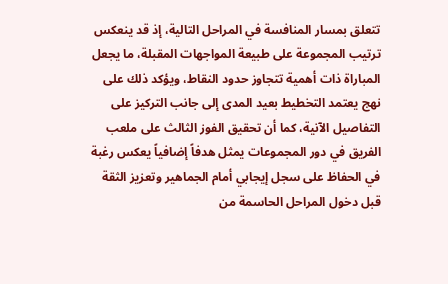تتعلق بمسار المنافسة في المراحل التالية، إذ قد ينعكس ترتيب المجموعة على طبيعة المواجهات المقبلة، ما يجعل المباراة ذات أهمية تتجاوز حدود النقاط، ويؤكد ذلك على نهج يعتمد التخطيط بعيد المدى إلى جانب التركيز على التفاصيل الآنية، كما أن تحقيق الفوز الثالث على ملعب الفريق في دور المجموعات يمثل هدفاً إضافياً يعكس رغبة في الحفاظ على سجل إيجابي أمام الجماهير وتعزيز الثقة قبل دخول المراحل الحاسمة من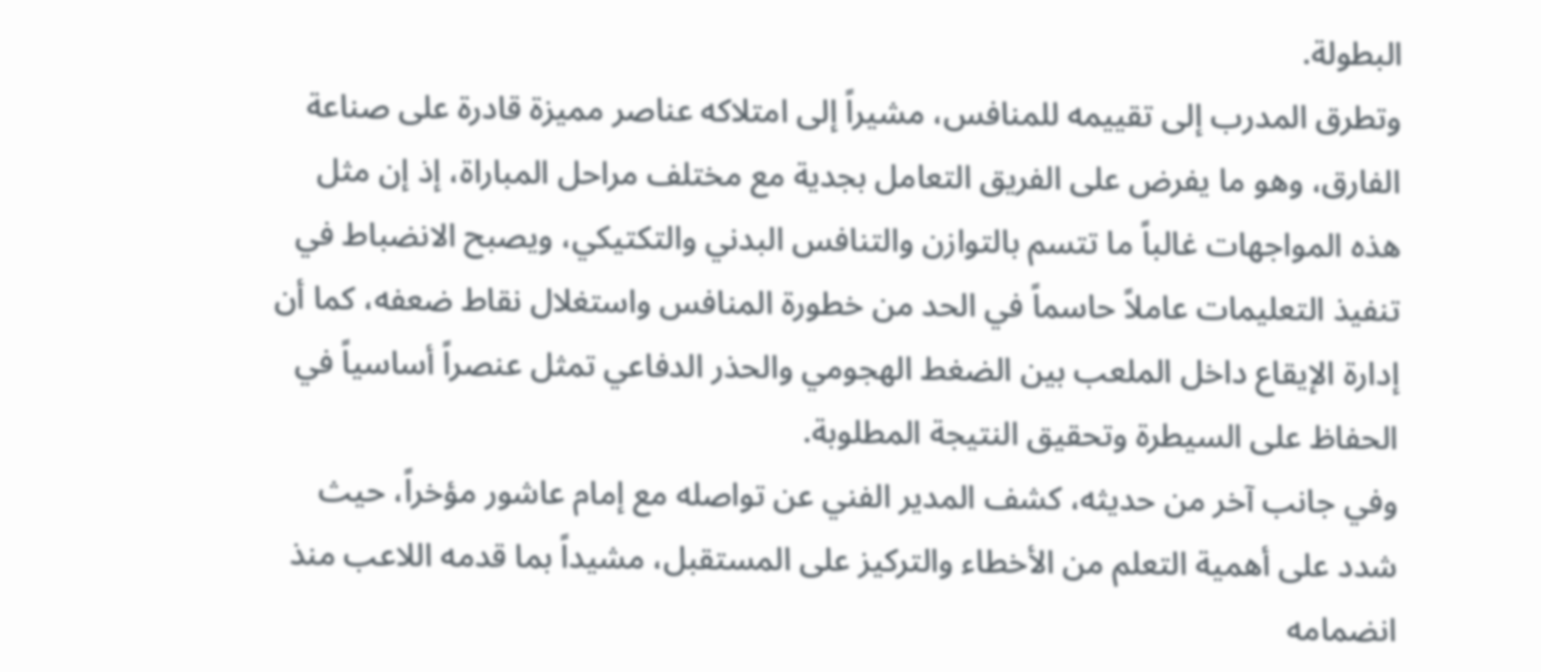البطولة.
وتطرق المدرب إلى تقييمه للمنافس، مشيراً إلى امتلاكه عناصر مميزة قادرة على صناعة الفارق، وهو ما يفرض على الفريق التعامل بجدية مع مختلف مراحل المباراة، إذ إن مثل هذه المواجهات غالباً ما تتسم بالتوازن والتنافس البدني والتكتيكي، ويصبح الانضباط في تنفيذ التعليمات عاملاً حاسماً في الحد من خطورة المنافس واستغلال نقاط ضعفه، كما أن إدارة الإيقاع داخل الملعب بين الضغط الهجومي والحذر الدفاعي تمثل عنصراً أساسياً في الحفاظ على السيطرة وتحقيق النتيجة المطلوبة.
وفي جانب آخر من حديثه، كشف المدير الفني عن تواصله مع إمام عاشور مؤخراً، حيث شدد على أهمية التعلم من الأخطاء والتركيز على المستقبل، مشيداً بما قدمه اللاعب منذ انضمامه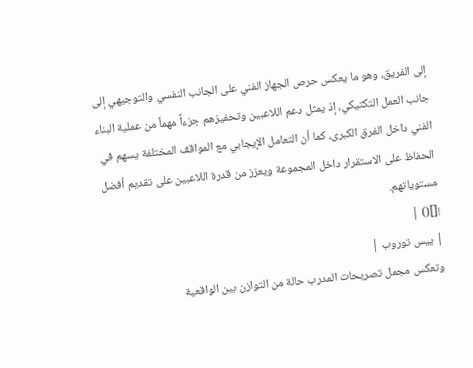إلى الفريق، وهو ما يعكس حرص الجهاز الفني على الجانب النفسي والتوجيهي إلى جانب العمل التكتيكي، إذ يمثل دعم اللاعبين وتحفيزهم جزءاً مهماً من عملية البناء الفني داخل الفرق الكبرى، كما أن التعامل الإيجابي مع المواقف المختلفة يسهم في الحفاظ على الاستقرار داخل المجموعة ويعزز من قدرة اللاعبين على تقديم أفضل مستوياتهم.
![]() |
| ييس توروب |
وتعكس مجمل تصريحات المدرب حالة من التوازن بين الواقعية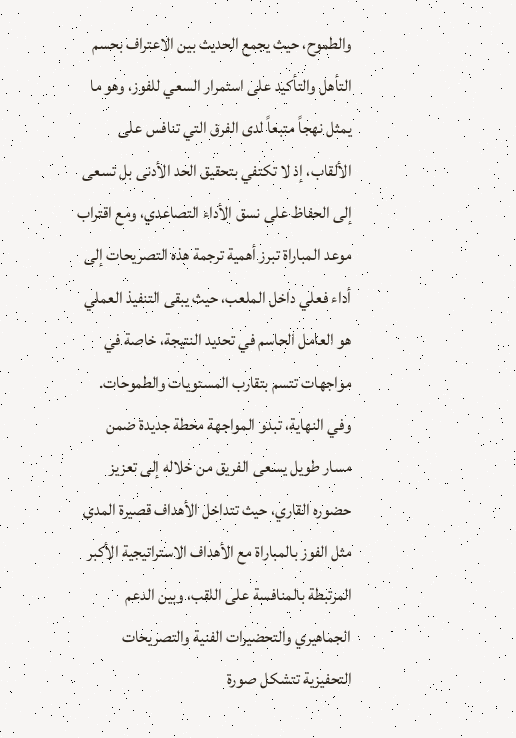والطموح، حيث يجمع الحديث بين الاعتراف بحسم التأهل والتأكيد على استمرار السعي للفوز، وهو ما يمثل نهجاً متبعاً لدى الفرق التي تنافس على الألقاب، إذ لا تكتفي بتحقيق الحد الأدنى بل تسعى إلى الحفاظ على نسق الأداء التصاعدي، ومع اقتراب موعد المباراة تبرز أهمية ترجمة هذه التصريحات إلى أداء فعلي داخل الملعب، حيث يبقى التنفيذ العملي هو العامل الحاسم في تحديد النتيجة، خاصة في مواجهات تتسم بتقارب المستويات والطموحات.
وفي النهاية، تبدو المواجهة محطة جديدة ضمن مسار طويل يسعى الفريق من خلاله إلى تعزيز حضوره القاري، حيث تتداخل الأهداف قصيرة المدى مثل الفوز بالمباراة مع الأهداف الاستراتيجية الأكبر المرتبطة بالمنافسة على اللقب، وبين الدعم الجماهيري والتحضيرات الفنية والتصريحات التحفيزية تتشكل صورة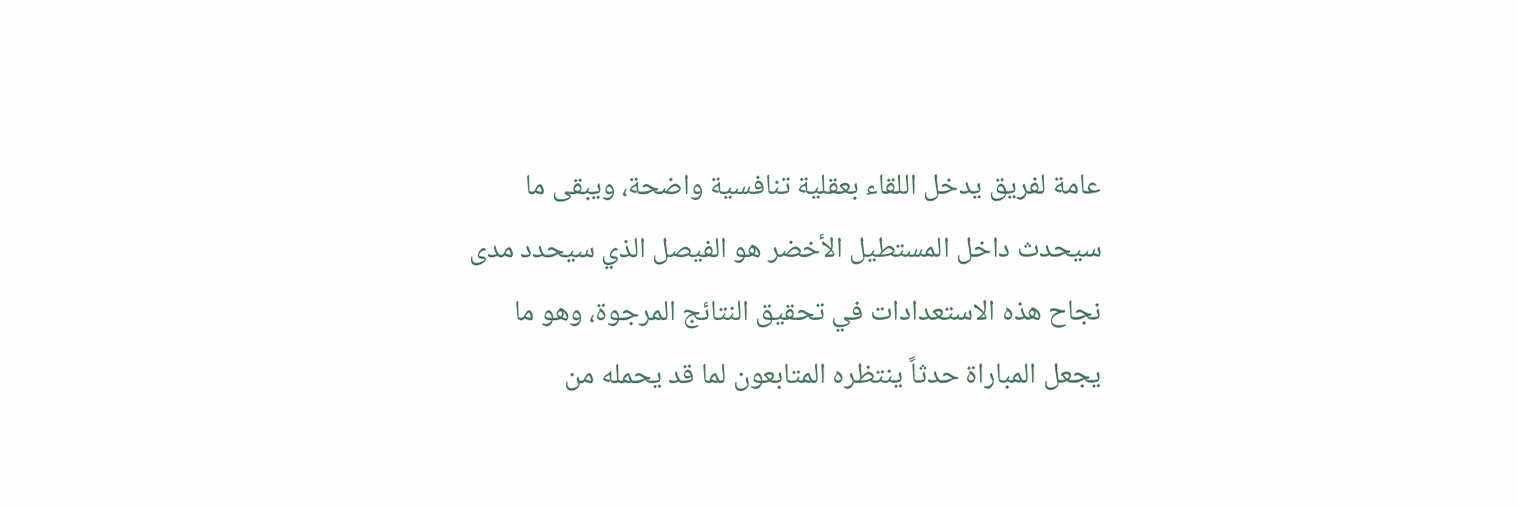عامة لفريق يدخل اللقاء بعقلية تنافسية واضحة، ويبقى ما سيحدث داخل المستطيل الأخضر هو الفيصل الذي سيحدد مدى نجاح هذه الاستعدادات في تحقيق النتائج المرجوة، وهو ما يجعل المباراة حدثاً ينتظره المتابعون لما قد يحمله من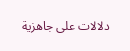دلالات على جاهزية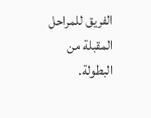الفريق للمراحل المقبلة من البطولة.